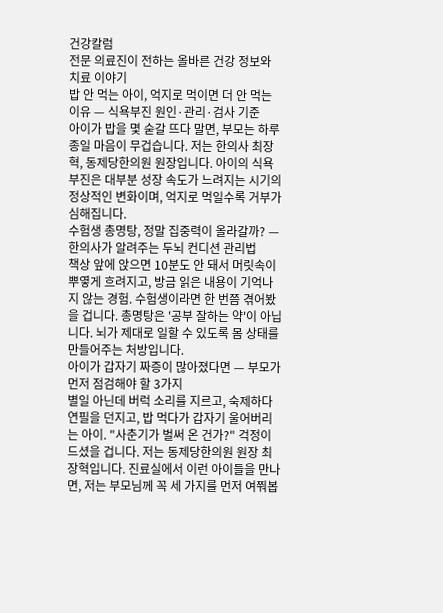건강칼럼
전문 의료진이 전하는 올바른 건강 정보와 치료 이야기
밥 안 먹는 아이, 억지로 먹이면 더 안 먹는 이유 — 식욕부진 원인·관리·검사 기준
아이가 밥을 몇 숟갈 뜨다 말면, 부모는 하루 종일 마음이 무겁습니다. 저는 한의사 최장혁, 동제당한의원 원장입니다. 아이의 식욕부진은 대부분 성장 속도가 느려지는 시기의 정상적인 변화이며, 억지로 먹일수록 거부가 심해집니다.
수험생 총명탕, 정말 집중력이 올라갈까? — 한의사가 알려주는 두뇌 컨디션 관리법
책상 앞에 앉으면 10분도 안 돼서 머릿속이 뿌옇게 흐려지고, 방금 읽은 내용이 기억나지 않는 경험. 수험생이라면 한 번쯤 겪어봤을 겁니다. 총명탕은 '공부 잘하는 약'이 아닙니다. 뇌가 제대로 일할 수 있도록 몸 상태를 만들어주는 처방입니다.
아이가 갑자기 짜증이 많아졌다면 — 부모가 먼저 점검해야 할 3가지
별일 아닌데 버럭 소리를 지르고, 숙제하다 연필을 던지고, 밥 먹다가 갑자기 울어버리는 아이. "사춘기가 벌써 온 건가?" 걱정이 드셨을 겁니다. 저는 동제당한의원 원장 최장혁입니다. 진료실에서 이런 아이들을 만나면, 저는 부모님께 꼭 세 가지를 먼저 여쭤봅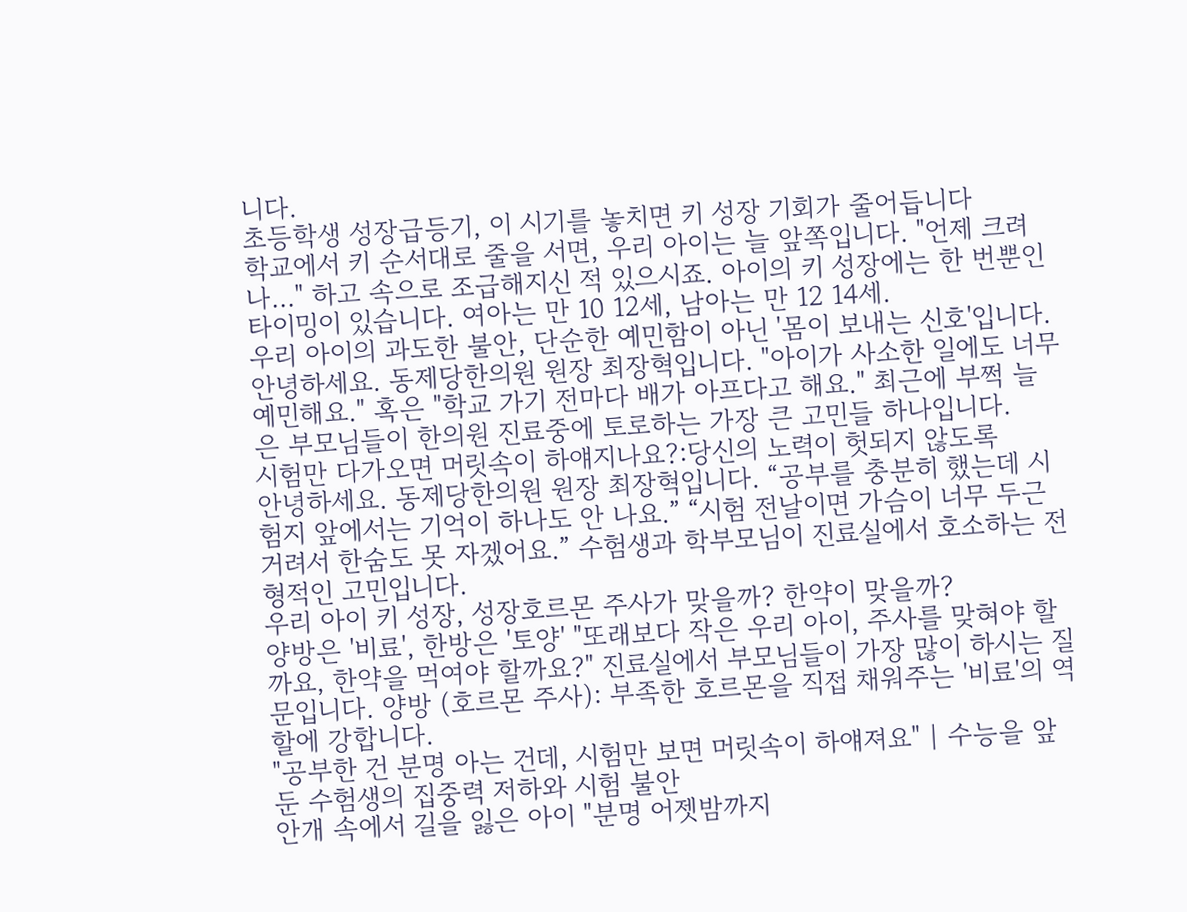니다.
초등학생 성장급등기, 이 시기를 놓치면 키 성장 기회가 줄어듭니다
학교에서 키 순서대로 줄을 서면, 우리 아이는 늘 앞쪽입니다. "언제 크려나…" 하고 속으로 조급해지신 적 있으시죠. 아이의 키 성장에는 한 번뿐인 타이밍이 있습니다. 여아는 만 10 12세, 남아는 만 12 14세.
우리 아이의 과도한 불안, 단순한 예민함이 아닌 '몸이 보내는 신호'입니다.
안녕하세요. 동제당한의원 원장 최장혁입니다. "아이가 사소한 일에도 너무 예민해요." 혹은 "학교 가기 전마다 배가 아프다고 해요." 최근에 부쩍 늘은 부모님들이 한의원 진료중에 토로하는 가장 큰 고민들 하나입니다.
시험만 다가오면 머릿속이 하얘지나요?:당신의 노력이 헛되지 않도록
안녕하세요. 동제당한의원 원장 최장혁입니다. “공부를 충분히 했는데 시험지 앞에서는 기억이 하나도 안 나요.” “시험 전날이면 가슴이 너무 두근거려서 한숨도 못 자겠어요.” 수험생과 학부모님이 진료실에서 호소하는 전형적인 고민입니다.
우리 아이 키 성장, 성장호르몬 주사가 맞을까? 한약이 맞을까?
양방은 '비료', 한방은 '토양' "또래보다 작은 우리 아이, 주사를 맞혀야 할까요, 한약을 먹여야 할까요?" 진료실에서 부모님들이 가장 많이 하시는 질문입니다. 양방 (호르몬 주사): 부족한 호르몬을 직접 채워주는 '비료'의 역할에 강합니다.
"공부한 건 분명 아는 건데, 시험만 보면 머릿속이 하얘져요" | 수능을 앞둔 수험생의 집중력 저하와 시험 불안
안개 속에서 길을 잃은 아이 "분명 어젯밤까지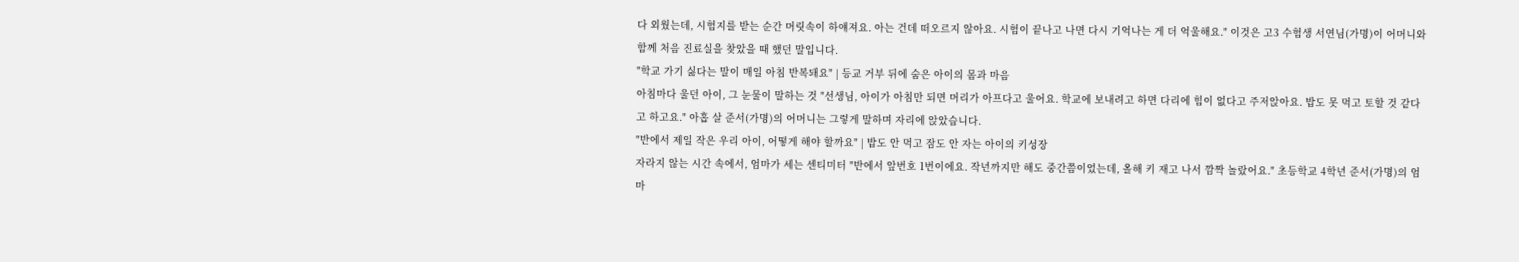다 외웠는데, 시험지를 받는 순간 머릿속이 하얘져요. 아는 건데 떠오르지 않아요. 시험이 끝나고 나면 다시 기억나는 게 더 억울해요." 이것은 고3 수험생 서연님(가명)이 어머니와 함께 처음 진료실을 찾았을 때 했던 말입니다.
"학교 가기 싫다는 말이 매일 아침 반복돼요" | 등교 거부 뒤에 숨은 아이의 몸과 마음
아침마다 울던 아이, 그 눈물이 말하는 것 "선생님, 아이가 아침만 되면 머리가 아프다고 울어요. 학교에 보내려고 하면 다리에 힘이 없다고 주저앉아요. 밥도 못 먹고 토할 것 같다고 하고요." 아홉 살 준서(가명)의 어머니는 그렇게 말하며 자리에 앉았습니다.
"반에서 제일 작은 우리 아이, 어떻게 해야 할까요" | 밥도 안 먹고 잠도 안 자는 아이의 키성장
자라지 않는 시간 속에서, 엄마가 세는 센티미터 "반에서 앞번호 1번이에요. 작년까지만 해도 중간쯤이었는데, 올해 키 재고 나서 깜짝 놀랐어요." 초등학교 4학년 준서(가명)의 엄마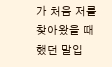가 처음 저를 찾아왔을 때 했던 말입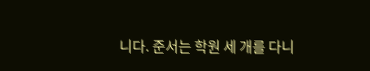니다. 준서는 학원 세 개를 다니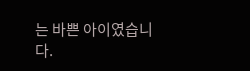는 바쁜 아이였습니다.